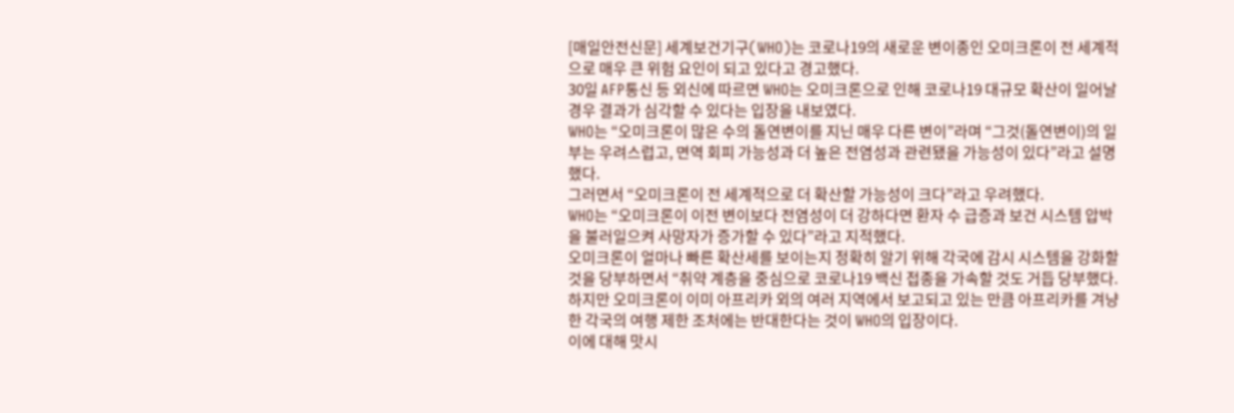[매일안전신문] 세계보건기구(WHO)는 코로나19의 새로운 변이종인 오미크론이 전 세계적으로 매우 큰 위험 요인이 되고 있다고 경고했다.
30일 AFP통신 등 외신에 따르면 WHO는 오미크론으로 인해 코로나19 대규모 확산이 일어날 경우 결과가 심각할 수 있다는 입장을 내보였다.
WHO는 “오미크론이 많은 수의 돌연변이를 지닌 매우 다른 변이”라며 “그것(돌연변이)의 일부는 우려스럽고, 면역 회피 가능성과 더 높은 전염성과 관련됐을 가능성이 있다”라고 설명했다.
그러면서 “오미크론이 전 세계적으로 더 확산할 가능성이 크다”라고 우려했다.
WHO는 “오미크론이 이전 변이보다 전염성이 더 강하다면 환자 수 급증과 보건 시스템 압박을 불러일으켜 사망자가 증가할 수 있다”라고 지적했다.
오미크론이 얼마나 빠른 확산세를 보이는지 정확히 알기 위해 각국에 감시 시스템을 강화할 것을 당부하면서 “취약 계층을 중심으로 코로나19 백신 접종을 가속할 것도 거듭 당부했다.
하지만 오미크론이 이미 아프리카 외의 여러 지역에서 보고되고 있는 만큼 아프리카를 겨냥한 각국의 여행 제한 조처에는 반대한다는 것이 WHO의 입장이다.
이에 대해 맛시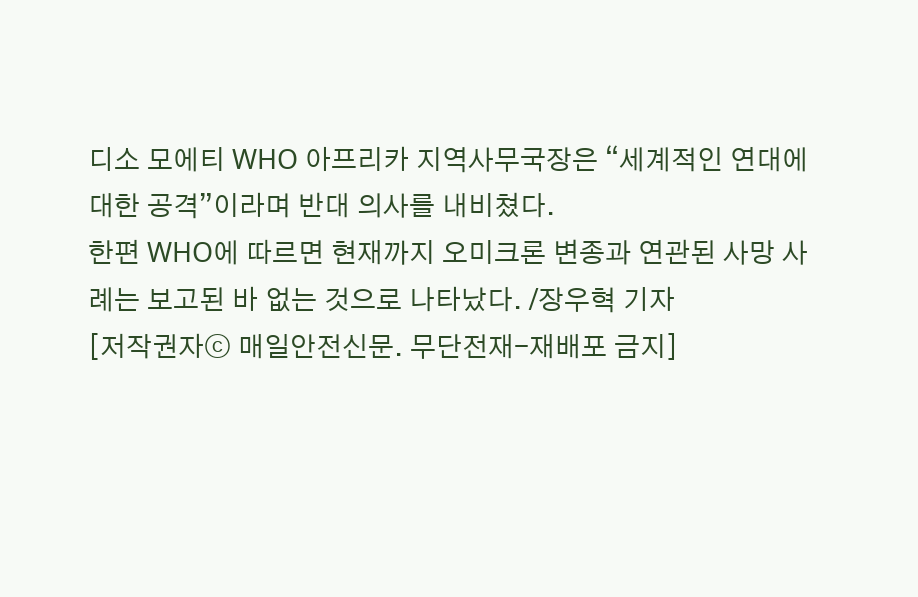디소 모에티 WHO 아프리카 지역사무국장은 “세계적인 연대에 대한 공격”이라며 반대 의사를 내비쳤다.
한편 WHO에 따르면 현재까지 오미크론 변종과 연관된 사망 사례는 보고된 바 없는 것으로 나타났다. /장우혁 기자
[저작권자ⓒ 매일안전신문. 무단전재-재배포 금지]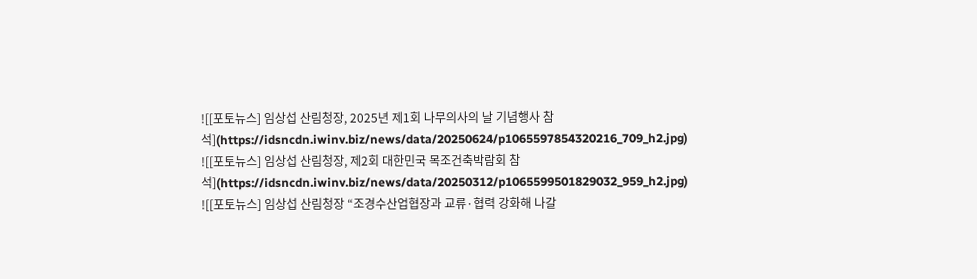![[포토뉴스] 임상섭 산림청장, 2025년 제1회 나무의사의 날 기념행사 참석](https://idsncdn.iwinv.biz/news/data/20250624/p1065597854320216_709_h2.jpg)
![[포토뉴스] 임상섭 산림청장, 제2회 대한민국 목조건축박람회 참석](https://idsncdn.iwinv.biz/news/data/20250312/p1065599501829032_959_h2.jpg)
![[포토뉴스] 임상섭 산림청장 “조경수산업협장과 교류·협력 강화해 나갈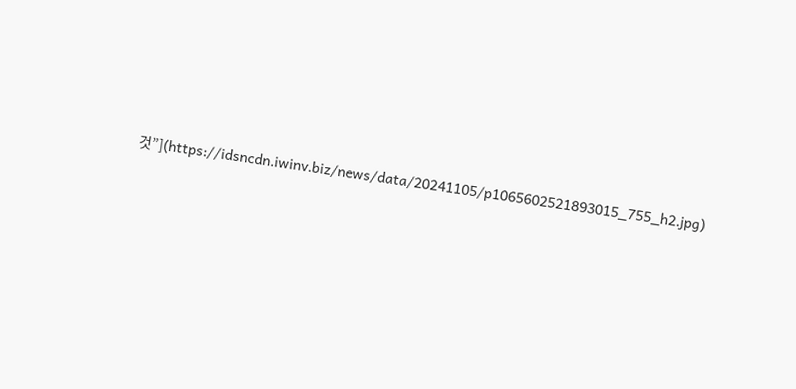것”](https://idsncdn.iwinv.biz/news/data/20241105/p1065602521893015_755_h2.jpg)